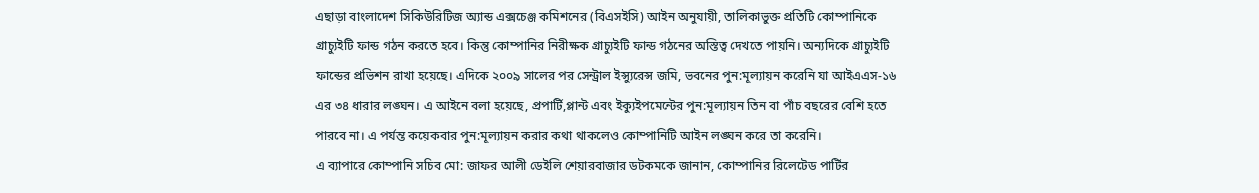এছাড়া বাংলাদেশ সিকিউরিটিজ অ্যান্ড এক্সচেঞ্জ কমিশনের (বিএসইসি) আইন অনুযায়ী, তালিকাভুক্ত প্রতিটি কোম্পানিকে গ্রাচ্যুইটি ফান্ড গঠন করতে হবে। কিন্তু কোম্পানির নিরীক্ষক গ্রাচ্যুইটি ফান্ড গঠনের অস্তিত্ব দেখতে পায়নি। অন্যদিকে গ্রাচ্যুইটি ফান্ডের প্রভিশন রাখা হয়েছে। এদিকে ২০০৯ সালের পর সেন্ট্রাল ইন্স্যুরেন্স জমি, ভবনের পুন:মূল্যায়ন করেনি যা আইএএস-১৬ এর ৩৪ ধারার লঙ্ঘন। এ আইনে বলা হয়েছে, প্রপার্টি,প্লান্ট এবং ইক্যুইপমেন্টের পুন:মূল্যায়ন তিন বা পাঁচ বছরের বেশি হতে পারবে না। এ পর্যন্ত কয়েকবার পুন:মূল্যায়ন করার কথা থাকলেও কোম্পানিটি আইন লঙ্ঘন করে তা করেনি।
এ ব্যাপারে কোম্পানি সচিব মো: জাফর আলী ডেইলি শেয়ারবাজার ডটকমকে জানান, কোম্পানির রিলেটেড পার্টির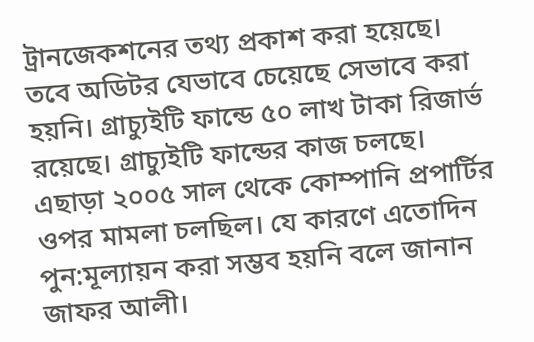ট্রানজেকশনের তথ্য প্রকাশ করা হয়েছে। তবে অডিটর যেভাবে চেয়েছে সেভাবে করা হয়নি। গ্রাচ্যুইটি ফান্ডে ৫০ লাখ টাকা রিজার্ভ রয়েছে। গ্রাচ্যুইটি ফান্ডের কাজ চলছে। এছাড়া ২০০৫ সাল থেকে কোম্পানি প্রপার্টির ওপর মামলা চলছিল। যে কারণে এতোদিন পুন:মূল্যায়ন করা সম্ভব হয়নি বলে জানান জাফর আলী।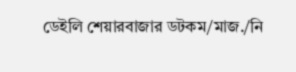ডেইলি শেয়ারবাজার ডটকম/মাজ./নি